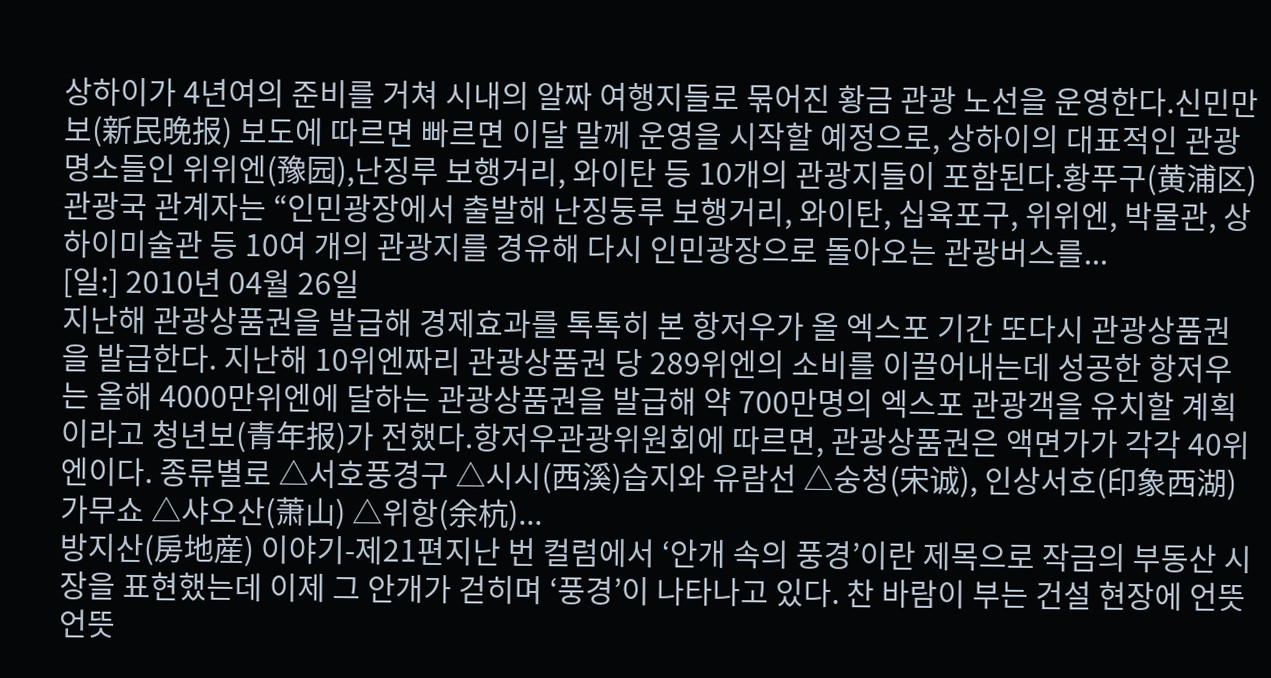상하이가 4년여의 준비를 거쳐 시내의 알짜 여행지들로 묶어진 황금 관광 노선을 운영한다.신민만보(新民晚报) 보도에 따르면 빠르면 이달 말께 운영을 시작할 예정으로, 상하이의 대표적인 관광명소들인 위위엔(豫园),난징루 보행거리, 와이탄 등 10개의 관광지들이 포함된다.황푸구(黄浦区)관광국 관계자는 “인민광장에서 출발해 난징둥루 보행거리, 와이탄, 십육포구, 위위엔, 박물관, 상하이미술관 등 10여 개의 관광지를 경유해 다시 인민광장으로 돌아오는 관광버스를...
[일:] 2010년 04월 26일
지난해 관광상품권을 발급해 경제효과를 톡톡히 본 항저우가 올 엑스포 기간 또다시 관광상품권을 발급한다. 지난해 10위엔짜리 관광상품권 당 289위엔의 소비를 이끌어내는데 성공한 항저우는 올해 4000만위엔에 달하는 관광상품권을 발급해 약 700만명의 엑스포 관광객을 유치할 계획이라고 청년보(青年报)가 전했다.항저우관광위원회에 따르면, 관광상품권은 액면가가 각각 40위엔이다. 종류별로 △서호풍경구 △시시(西溪)습지와 유람선 △숭청(宋诚), 인상서호(印象西湖) 가무쇼 △샤오산(萧山) △위항(余杭)...
방지산(房地産) 이야기-제21편지난 번 컬럼에서 ‘안개 속의 풍경’이란 제목으로 작금의 부동산 시장을 표현했는데 이제 그 안개가 걷히며 ‘풍경’이 나타나고 있다. 찬 바람이 부는 건설 현장에 언뜻언뜻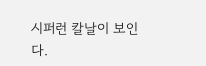시퍼런 칼날이 보인다.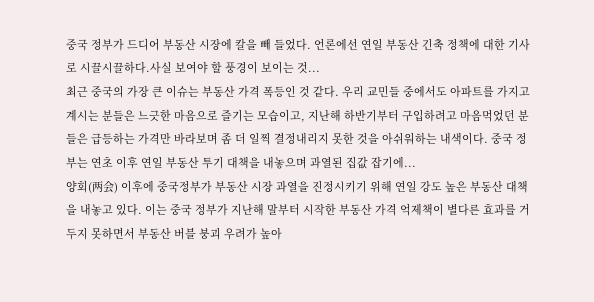중국 정부가 드디어 부동산 시장에 칼을 빼 들었다. 언론에선 연일 부동산 긴축 정책에 대한 기사로 시끌시끌하다.사실 보여야 할 풍경이 보이는 것...
최근 중국의 가장 큰 이슈는 부동산 가격 폭등인 것 같다. 우리 교민들 중에서도 아파트를 가지고 계시는 분들은 느긋한 마음으로 즐기는 모습이고, 지난해 하반기부터 구입하려고 마음먹었던 분들은 급등하는 가격만 바라보며 좀 더 일찍 결정내리지 못한 것을 아쉬워하는 내색이다. 중국 정부는 연초 이후 연일 부동산 투기 대책을 내놓으며 과열된 집값 잡기에...
양회(两会) 이후에 중국정부가 부동산 시장 과열을 진정시키기 위해 연일 강도 높은 부동산 대책을 내놓고 있다. 이는 중국 정부가 지난해 말부터 시작한 부동산 가격 억제책이 별다른 효과를 거두지 못하면서 부동산 버블 붕괴 우려가 높아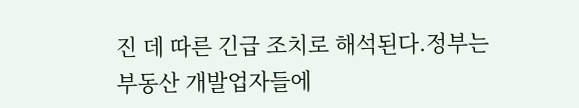진 데 따른 긴급 조치로 해석된다.정부는 부동산 개발업자들에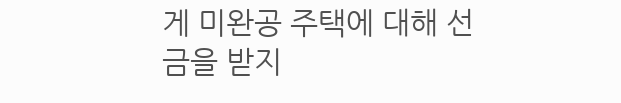게 미완공 주택에 대해 선금을 받지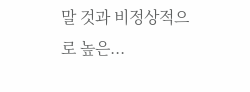말 것과 비정상적으로 높은...